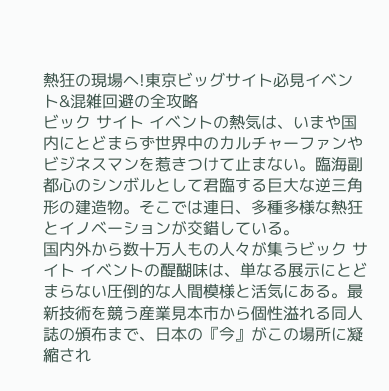熱狂の現場へ!東京ビッグサイト必見イベント&混雑回避の全攻略
ビック サイト イベントの熱気は、いまや国内にとどまらず世界中のカルチャーファンやビジネスマンを惹きつけて止まない。臨海副都心のシンボルとして君臨する巨大な逆三角形の建造物。そこでは連日、多種多様な熱狂とイノベーションが交錯している。
国内外から数十万人もの人々が集うビック サイト イベントの醍醐味は、単なる展示にとどまらない圧倒的な人間模様と活気にある。最新技術を競う産業見本市から個性溢れる同人誌の頒布まで、日本の『今』がこの場所に凝縮され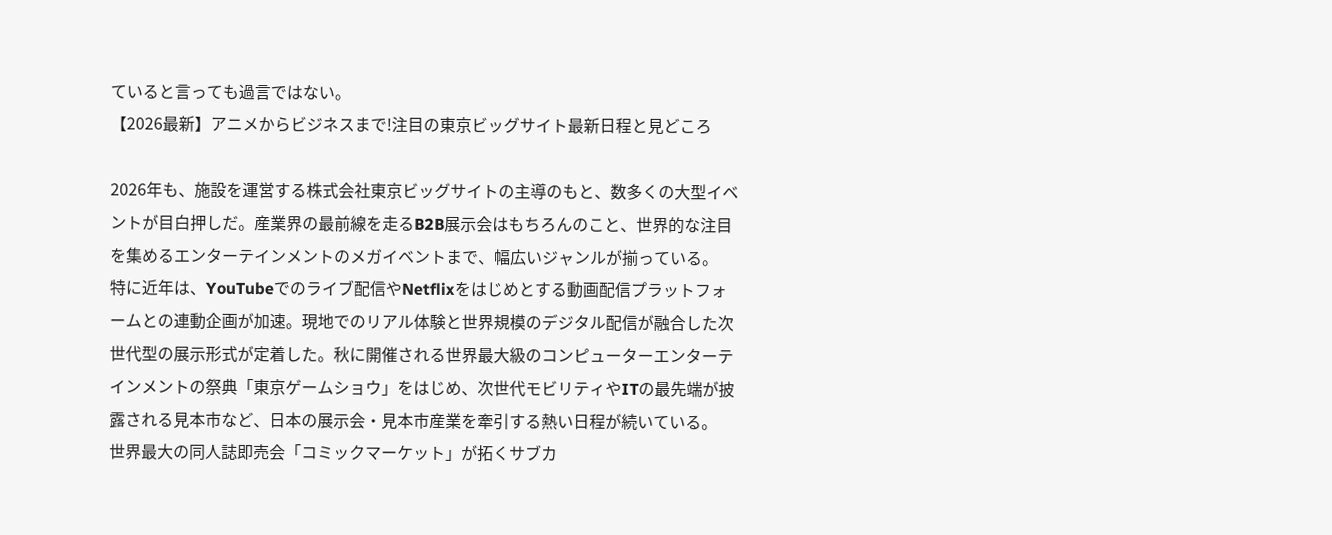ていると言っても過言ではない。
【2026最新】アニメからビジネスまで!注目の東京ビッグサイト最新日程と見どころ

2026年も、施設を運営する株式会社東京ビッグサイトの主導のもと、数多くの大型イベントが目白押しだ。産業界の最前線を走るB2B展示会はもちろんのこと、世界的な注目を集めるエンターテインメントのメガイベントまで、幅広いジャンルが揃っている。
特に近年は、YouTubeでのライブ配信やNetflixをはじめとする動画配信プラットフォームとの連動企画が加速。現地でのリアル体験と世界規模のデジタル配信が融合した次世代型の展示形式が定着した。秋に開催される世界最大級のコンピューターエンターテインメントの祭典「東京ゲームショウ」をはじめ、次世代モビリティやITの最先端が披露される見本市など、日本の展示会・見本市産業を牽引する熱い日程が続いている。
世界最大の同人誌即売会「コミックマーケット」が拓くサブカ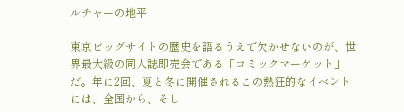ルチャーの地平

東京ビッグサイトの歴史を語るうえで欠かせないのが、世界最大級の同人誌即売会である「コミックマーケット」だ。年に2回、夏と冬に開催されるこの熱狂的なイベントには、全国から、そし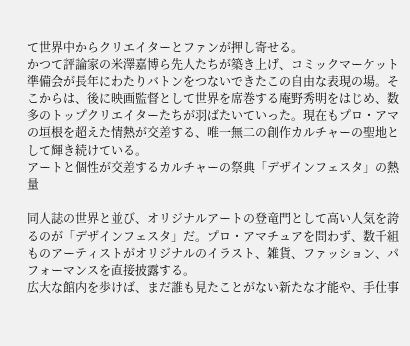て世界中からクリエイターとファンが押し寄せる。
かつて評論家の米澤嘉博ら先人たちが築き上げ、コミックマーケット準備会が長年にわたりバトンをつないできたこの自由な表現の場。そこからは、後に映画監督として世界を席巻する庵野秀明をはじめ、数多のトップクリエイターたちが羽ばたいていった。現在もプロ・アマの垣根を超えた情熱が交差する、唯一無二の創作カルチャーの聖地として輝き続けている。
アートと個性が交差するカルチャーの祭典「デザインフェスタ」の熱量

同人誌の世界と並び、オリジナルアートの登竜門として高い人気を誇るのが「デザインフェスタ」だ。プロ・アマチュアを問わず、数千組ものアーティストがオリジナルのイラスト、雑貨、ファッション、パフォーマンスを直接披露する。
広大な館内を歩けば、まだ誰も見たことがない新たな才能や、手仕事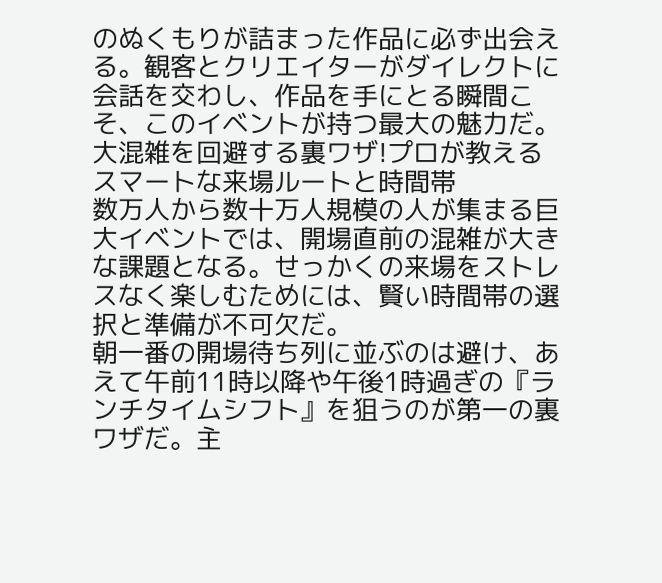のぬくもりが詰まった作品に必ず出会える。観客とクリエイターがダイレクトに会話を交わし、作品を手にとる瞬間こそ、このイベントが持つ最大の魅力だ。
大混雑を回避する裏ワザ!プロが教えるスマートな来場ルートと時間帯
数万人から数十万人規模の人が集まる巨大イベントでは、開場直前の混雑が大きな課題となる。せっかくの来場をストレスなく楽しむためには、賢い時間帯の選択と準備が不可欠だ。
朝一番の開場待ち列に並ぶのは避け、あえて午前11時以降や午後1時過ぎの『ランチタイムシフト』を狙うのが第一の裏ワザだ。主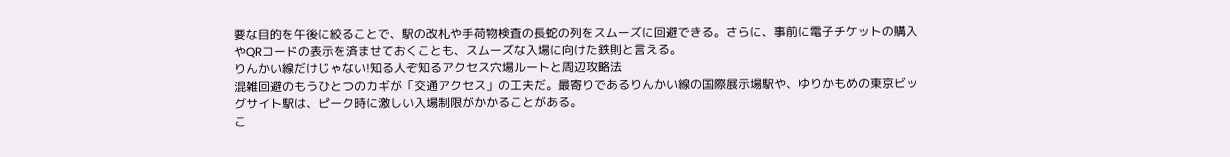要な目的を午後に絞ることで、駅の改札や手荷物検査の長蛇の列をスムーズに回避できる。さらに、事前に電子チケットの購入やQRコードの表示を済ませておくことも、スムーズな入場に向けた鉄則と言える。
りんかい線だけじゃない!知る人ぞ知るアクセス穴場ルートと周辺攻略法
混雑回避のもうひとつのカギが「交通アクセス」の工夫だ。最寄りであるりんかい線の国際展示場駅や、ゆりかもめの東京ビッグサイト駅は、ピーク時に激しい入場制限がかかることがある。
こ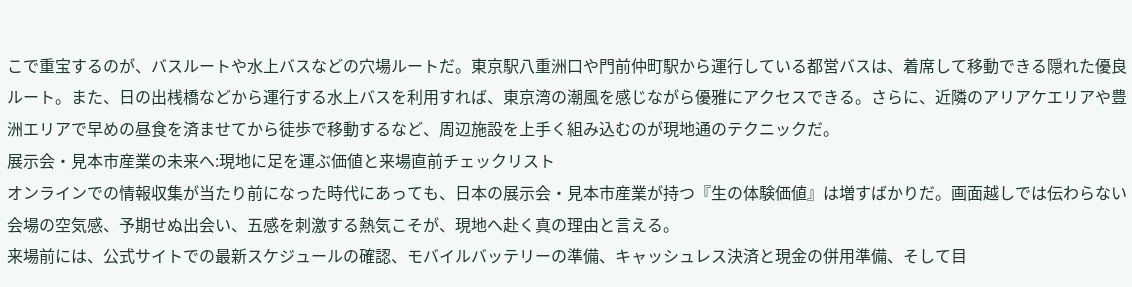こで重宝するのが、バスルートや水上バスなどの穴場ルートだ。東京駅八重洲口や門前仲町駅から運行している都営バスは、着席して移動できる隠れた優良ルート。また、日の出桟橋などから運行する水上バスを利用すれば、東京湾の潮風を感じながら優雅にアクセスできる。さらに、近隣のアリアケエリアや豊洲エリアで早めの昼食を済ませてから徒歩で移動するなど、周辺施設を上手く組み込むのが現地通のテクニックだ。
展示会・見本市産業の未来へ:現地に足を運ぶ価値と来場直前チェックリスト
オンラインでの情報収集が当たり前になった時代にあっても、日本の展示会・見本市産業が持つ『生の体験価値』は増すばかりだ。画面越しでは伝わらない会場の空気感、予期せぬ出会い、五感を刺激する熱気こそが、現地へ赴く真の理由と言える。
来場前には、公式サイトでの最新スケジュールの確認、モバイルバッテリーの準備、キャッシュレス決済と現金の併用準備、そして目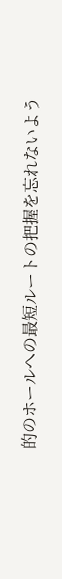的のホールへの最短ルートの把握を忘れないよう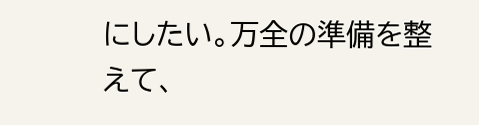にしたい。万全の準備を整えて、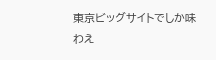東京ビッグサイトでしか味わえ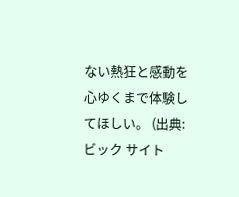ない熱狂と感動を心ゆくまで体験してほしい。 (出典: ビック サイト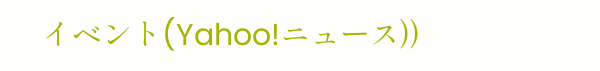イベント(Yahoo!ニュース))